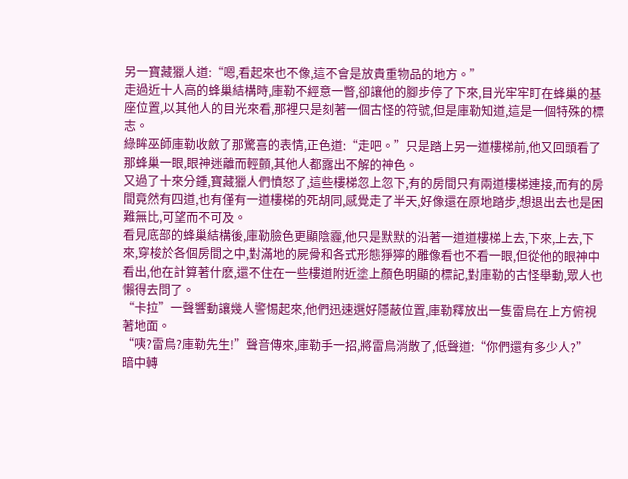另一寶藏獵人道:“嗯,看起來也不像,這不會是放貴重物品的地方。”
走過近十人高的蜂巢結構時,庫勒不經意一瞥,卻讓他的腳步停了下來,目光牢牢盯在蜂巢的基座位置,以其他人的目光來看,那裡只是刻著一個古怪的符號,但是庫勒知道,這是一個特殊的標志。
綠眸巫師庫勒收斂了那驚喜的表情,正色道:“走吧。”只是踏上另一道樓梯前,他又回頭看了那蜂巢一眼,眼神迷離而輕顫,其他人都露出不解的神色。
又過了十來分鍾,寶藏獵人們憤怒了,這些樓梯忽上忽下,有的房間只有兩道樓梯連接,而有的房間竟然有四道,也有僅有一道樓梯的死胡同,感覺走了半天,好像還在原地踏步,想退出去也是困難無比,可望而不可及。
看見底部的蜂巢結構後,庫勒臉色更顯陰霾,他只是默默的沿著一道道樓梯上去,下來,上去,下來,穿梭於各個房間之中,對滿地的屍骨和各式形態猙獰的雕像看也不看一眼,但從他的眼神中看出,他在計算著什麽,還不住在一些樓道附近塗上顏色明顯的標記,對庫勒的古怪舉動,眾人也懶得去問了。
“卡拉”一聲響動讓幾人警惕起來,他們迅速選好隱蔽位置,庫勒釋放出一隻雷鳥在上方俯視著地面。
“咦?雷鳥?庫勒先生!”聲音傳來,庫勒手一招,將雷鳥消散了,低聲道:“你們還有多少人?”
暗中轉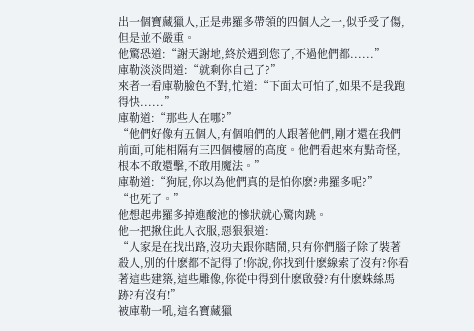出一個寶藏獵人,正是弗羅多帶領的四個人之一,似乎受了傷,但是並不嚴重。
他驚恐道:“謝天謝地,終於遇到您了,不過他們都......”
庫勒淡淡問道:“就剩你自己了?”
來者一看庫勒臉色不對,忙道:“下面太可怕了,如果不是我跑得快......”
庫勒道:“那些人在哪?”
“他們好像有五個人,有個咱們的人跟著他們,剛才還在我們前面,可能相隔有三四個樓層的高度。他們看起來有點奇怪,根本不敢還擊,不敢用魔法。”
庫勒道:“狗屁,你以為他們真的是怕你麽?弗羅多呢?”
“也死了。”
他想起弗羅多掉進酸池的慘狀就心驚肉跳。
他一把揪住此人衣服,惡狠狠道:
“人家是在找出路,沒功夫跟你瞎鬧,只有你們腦子除了裝著殺人,別的什麽都不記得了!你說,你找到什麽線索了沒有?你看著這些建築,這些雕像,你從中得到什麽啟發?有什麽蛛絲馬跡?有沒有!”
被庫勒一吼,這名寶藏獵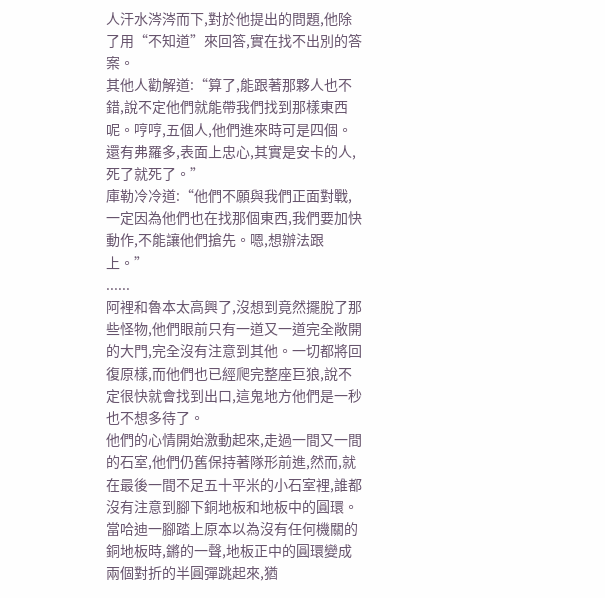人汗水涔涔而下,對於他提出的問題,他除了用“不知道”來回答,實在找不出別的答案。
其他人勸解道:“算了,能跟著那夥人也不錯,說不定他們就能帶我們找到那樣東西呢。哼哼,五個人,他們進來時可是四個。還有弗羅多,表面上忠心,其實是安卡的人,死了就死了。”
庫勒冷冷道:“他們不願與我們正面對戰,一定因為他們也在找那個東西,我們要加快動作,不能讓他們搶先。嗯,想辦法跟上。”
......
阿裡和魯本太高興了,沒想到竟然擺脫了那些怪物,他們眼前只有一道又一道完全敞開的大門,完全沒有注意到其他。一切都將回復原樣,而他們也已經爬完整座巨狼,說不定很快就會找到出口,這鬼地方他們是一秒也不想多待了。
他們的心情開始激動起來,走過一間又一間的石室,他們仍舊保持著隊形前進,然而,就在最後一間不足五十平米的小石室裡,誰都沒有注意到腳下銅地板和地板中的圓環。
當哈迪一腳踏上原本以為沒有任何機關的銅地板時,鏘的一聲,地板正中的圓環變成兩個對折的半圓彈跳起來,猶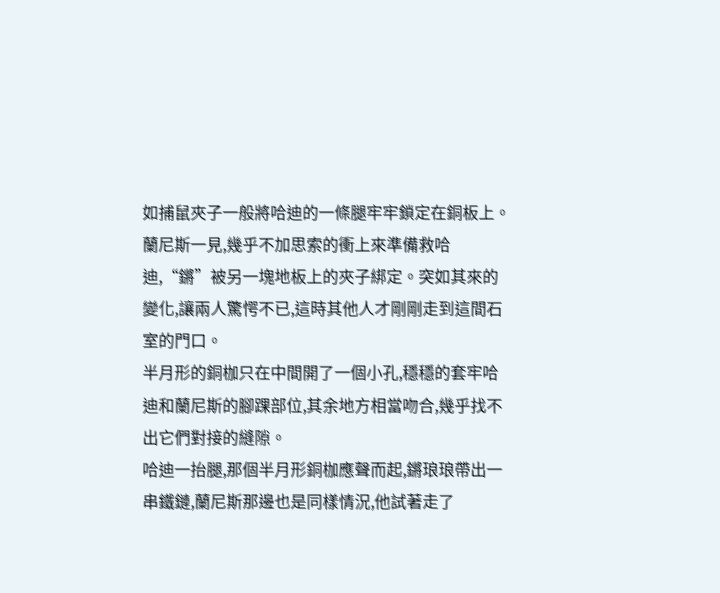如捕鼠夾子一般將哈迪的一條腿牢牢鎖定在銅板上。
蘭尼斯一見,幾乎不加思索的衝上來準備救哈迪,“鏘”被另一塊地板上的夾子綁定。突如其來的變化,讓兩人驚愕不已,這時其他人才剛剛走到這間石室的門口。
半月形的銅枷只在中間開了一個小孔,穩穩的套牢哈迪和蘭尼斯的腳踝部位,其余地方相當吻合,幾乎找不出它們對接的縫隙。
哈迪一抬腿,那個半月形銅枷應聲而起,鏘琅琅帶出一串鐵鏈,蘭尼斯那邊也是同樣情況,他試著走了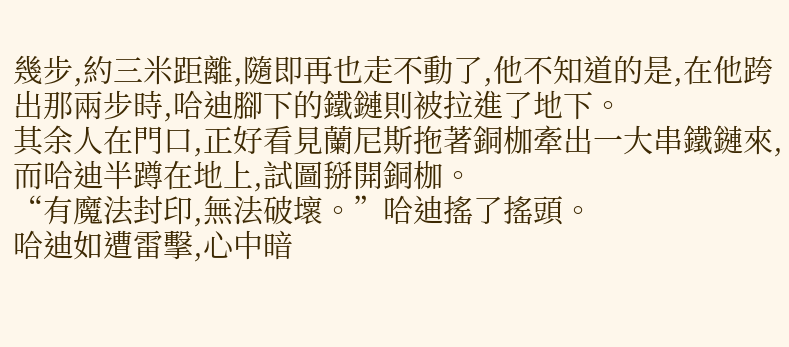幾步,約三米距離,隨即再也走不動了,他不知道的是,在他跨出那兩步時,哈迪腳下的鐵鏈則被拉進了地下。
其余人在門口,正好看見蘭尼斯拖著銅枷牽出一大串鐵鏈來,而哈迪半蹲在地上,試圖掰開銅枷。
“有魔法封印,無法破壞。”哈迪搖了搖頭。
哈迪如遭雷擊,心中暗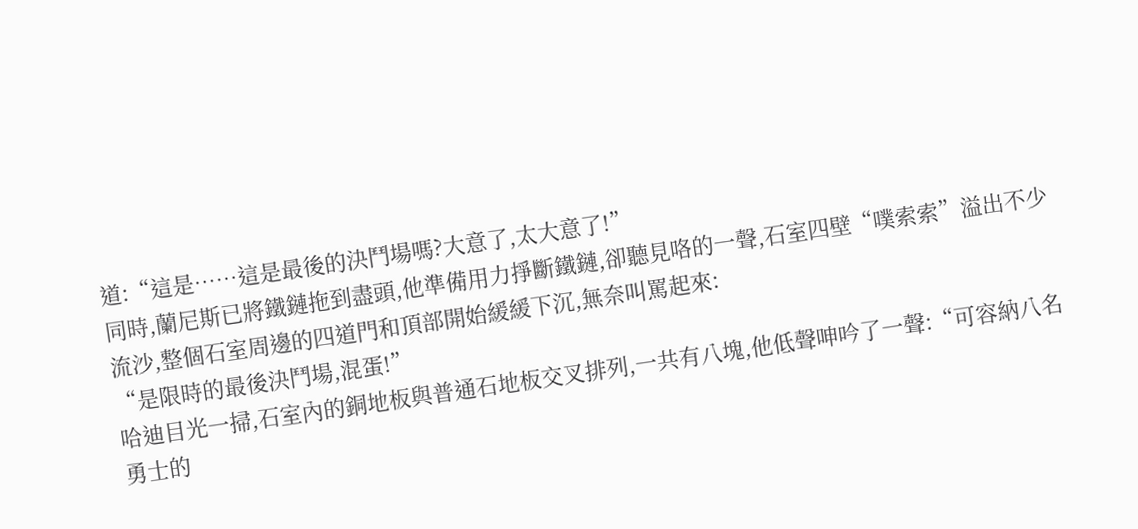道:“這是……這是最後的決鬥場嗎?大意了,太大意了!”
同時,蘭尼斯已將鐵鏈拖到盡頭,他準備用力掙斷鐵鏈,卻聽見咯的一聲,石室四壁“噗索索”溢出不少流沙,整個石室周邊的四道門和頂部開始緩緩下沉,無奈叫罵起來:
“是限時的最後決鬥場,混蛋!”
哈迪目光一掃,石室內的銅地板與普通石地板交叉排列,一共有八塊,他低聲呻吟了一聲:“可容納八名勇士的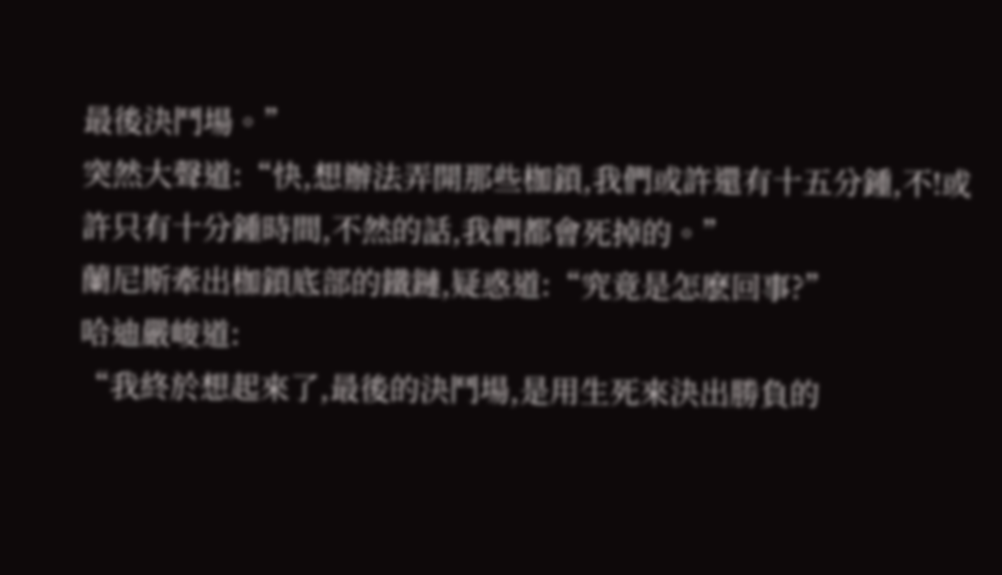最後決鬥場。”
突然大聲道:“快,想辦法弄開那些枷鎖,我們或許還有十五分鍾,不!或許只有十分鍾時間,不然的話,我們都會死掉的。”
蘭尼斯牽出枷鎖底部的鐵鏈,疑惑道:“究竟是怎麽回事?”
哈迪嚴峻道:
“我終於想起來了,最後的決鬥場,是用生死來決出勝負的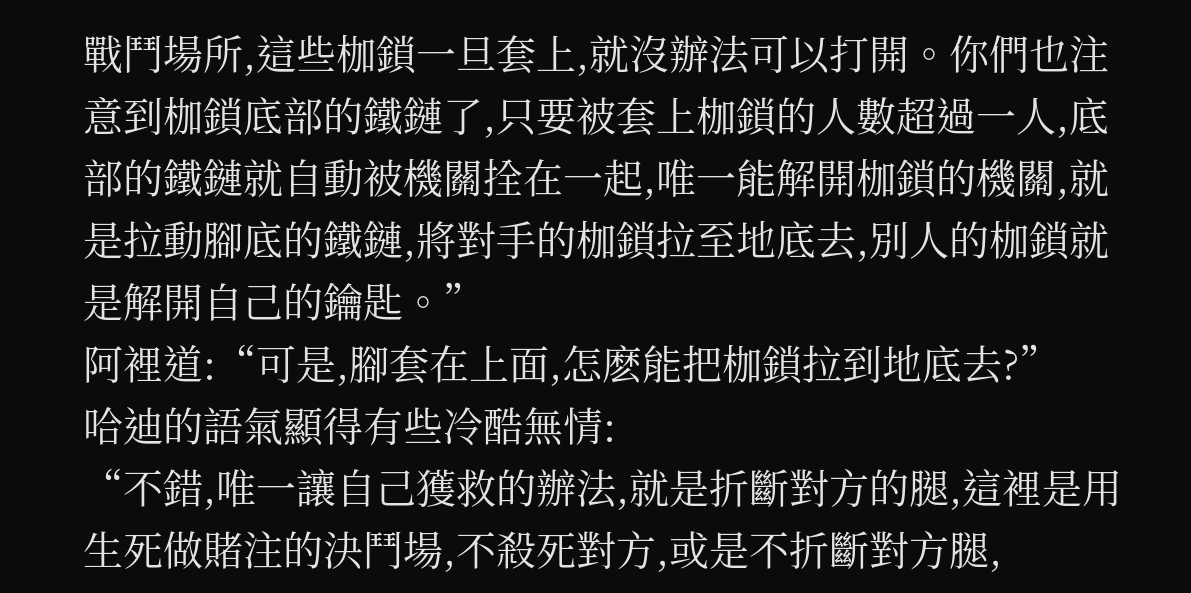戰鬥場所,這些枷鎖一旦套上,就沒辦法可以打開。你們也注意到枷鎖底部的鐵鏈了,只要被套上枷鎖的人數超過一人,底部的鐵鏈就自動被機關拴在一起,唯一能解開枷鎖的機關,就是拉動腳底的鐵鏈,將對手的枷鎖拉至地底去,別人的枷鎖就是解開自己的鑰匙。”
阿裡道:“可是,腳套在上面,怎麽能把枷鎖拉到地底去?”
哈迪的語氣顯得有些冷酷無情:
“不錯,唯一讓自己獲救的辦法,就是折斷對方的腿,這裡是用生死做賭注的決鬥場,不殺死對方,或是不折斷對方腿,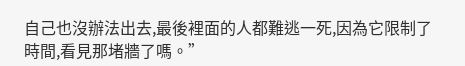自己也沒辦法出去,最後裡面的人都難逃一死,因為它限制了時間,看見那堵牆了嗎。”